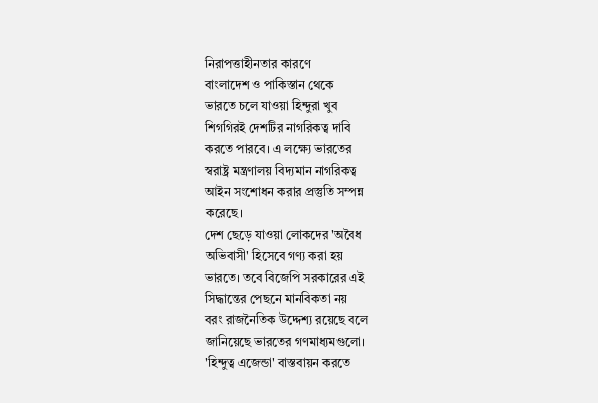নিরাপত্তাহীনতার কারণে
বাংলাদেশ ও পাকিস্তান থেকে
ভারতে চলে যাওয়া হিন্দুরা খুব
শিগগিরই দেশটির নাগরিকত্ব দাবি
করতে পারবে। এ লক্ষ্যে ভারতের
স্বরাষ্ট্র মন্ত্রণালয় বিদ্যমান নাগরিকত্ব
আইন সংশোধন করার প্রস্তুতি সম্পন্ন
করেছে।
দেশ ছেড়ে যাওয়া লোকদের 'অবৈধ
অভিবাসী' হিসেবে গণ্য করা হয়
ভারতে। তবে বিজেপি সরকারের এই
সিদ্ধান্তের পেছনে মানবিকতা নয়
বরং রাজনৈতিক উদ্দেশ্য রয়েছে বলে
জানিয়েছে ভারতের গণমাধ্যমগুলো।
'হিন্দুত্ব এজেন্ডা' বাস্তবায়ন করতে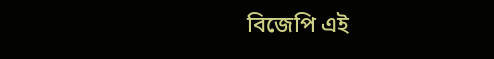বিজেপি এই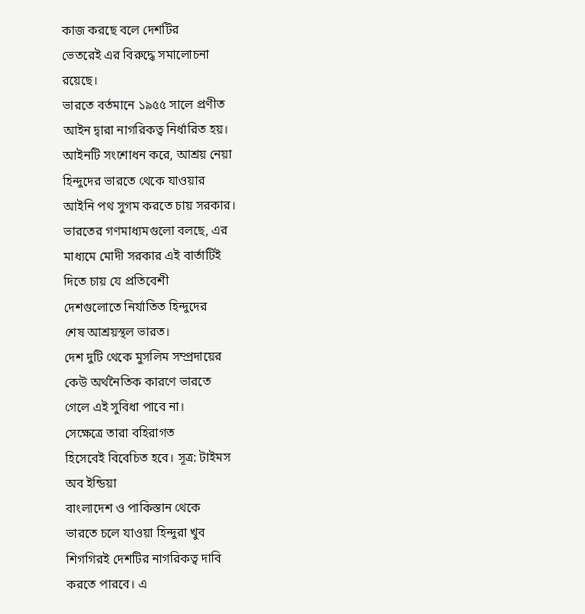কাজ করছে বলে দেশটির
ভেতরেই এর বিরুদ্ধে সমালোচনা
রয়েছে।
ভারতে বর্তমানে ১৯৫৫ সালে প্রণীত
আইন দ্বারা নাগরিকত্ব নির্ধারিত হয়।
আইনটি সংশোধন করে, আশ্রয় নেয়া
হিন্দুদের ভারতে থেকে যাওয়ার
আইনি পথ সুগম করতে চায় সরকার।
ভারতের গণমাধ্যমগুলো বলছে, এর
মাধ্যমে মোদী সরকার এই বার্তাটিই
দিতে চায় যে প্রতিবেশী
দেশগুলোতে নির্যাতিত হিন্দুদের
শেষ আশ্রয়স্থল ভারত।
দেশ দুটি থেকে মুসলিম সম্প্রদায়ের
কেউ অর্থনৈতিক কারণে ভারতে
গেলে এই সুবিধা পাবে না।
সেক্ষেত্রে তারা বহিরাগত
হিসেবেই বিবেচিত হবে। সূত্র: টাইমস
অব ইন্ডিয়া
বাংলাদেশ ও পাকিস্তান থেকে
ভারতে চলে যাওয়া হিন্দুরা খুব
শিগগিরই দেশটির নাগরিকত্ব দাবি
করতে পারবে। এ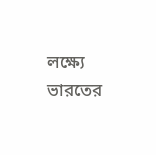লক্ষ্যে ভারতের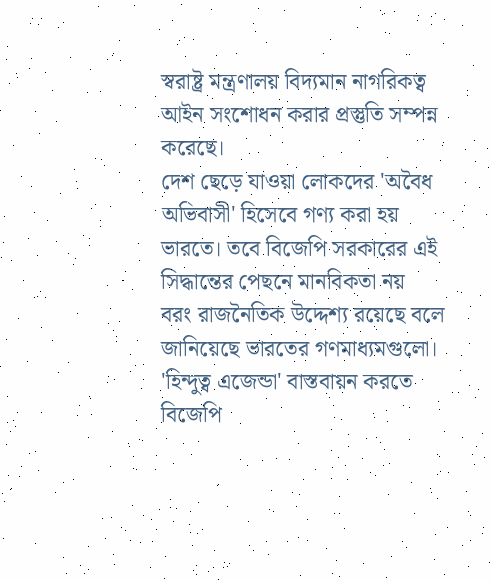স্বরাষ্ট্র মন্ত্রণালয় বিদ্যমান নাগরিকত্ব
আইন সংশোধন করার প্রস্তুতি সম্পন্ন
করেছে।
দেশ ছেড়ে যাওয়া লোকদের 'অবৈধ
অভিবাসী' হিসেবে গণ্য করা হয়
ভারতে। তবে বিজেপি সরকারের এই
সিদ্ধান্তের পেছনে মানবিকতা নয়
বরং রাজনৈতিক উদ্দেশ্য রয়েছে বলে
জানিয়েছে ভারতের গণমাধ্যমগুলো।
'হিন্দুত্ব এজেন্ডা' বাস্তবায়ন করতে
বিজেপি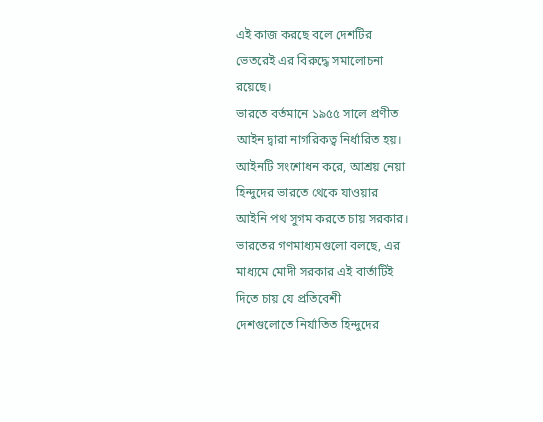এই কাজ করছে বলে দেশটির
ভেতরেই এর বিরুদ্ধে সমালোচনা
রয়েছে।
ভারতে বর্তমানে ১৯৫৫ সালে প্রণীত
আইন দ্বারা নাগরিকত্ব নির্ধারিত হয়।
আইনটি সংশোধন করে, আশ্রয় নেয়া
হিন্দুদের ভারতে থেকে যাওয়ার
আইনি পথ সুগম করতে চায় সরকার।
ভারতের গণমাধ্যমগুলো বলছে, এর
মাধ্যমে মোদী সরকার এই বার্তাটিই
দিতে চায় যে প্রতিবেশী
দেশগুলোতে নির্যাতিত হিন্দুদের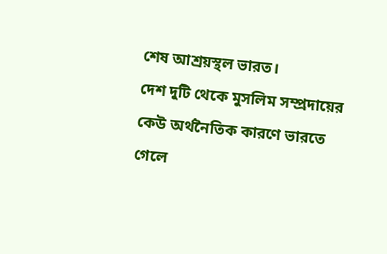শেষ আশ্রয়স্থল ভারত।
দেশ দুটি থেকে মুসলিম সম্প্রদায়ের
কেউ অর্থনৈতিক কারণে ভারতে
গেলে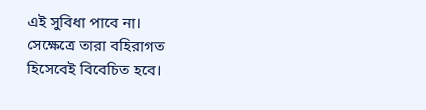এই সুবিধা পাবে না।
সেক্ষেত্রে তারা বহিরাগত
হিসেবেই বিবেচিত হবে।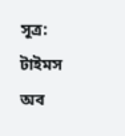সূত্র: টাইমস
অব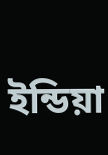ইন্ডিয়া